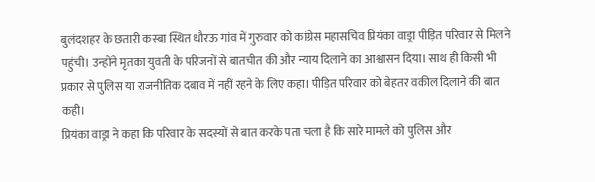बुलंदशहर के छतारी कस्बा स्थित धौरऊ गांव में गुरुवार को कांग्रेस महासचिव प्रियंका वाड्रा पीड़ित परिवार से मिलने पहुंची। उन्होंने मृतका युवती के परिजनों से बातचीत की और न्याय दिलाने का आश्वासन दिया। साथ ही किसी भी प्रकार से पुलिस या राजनीतिक दबाव में नहीं रहने के लिए कहा। पीड़ित परिवार को बेहतर वकील दिलाने की बात कही।
प्रियंका वाड्रा ने कहा कि परिवार के सदस्यों से बात करके पता चला है कि सारे मामले को पुलिस और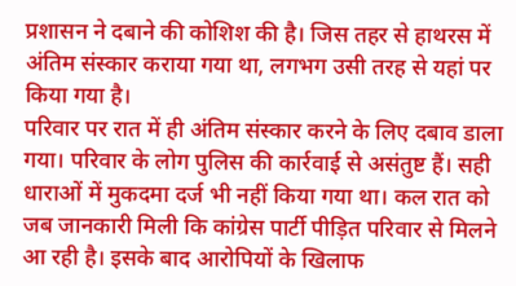प्रशासन ने दबाने की कोशिश की है। जिस तहर से हाथरस में अंतिम संस्कार कराया गया था, लगभग उसी तरह से यहां पर किया गया है।
परिवार पर रात में ही अंतिम संस्कार करने के लिए दबाव डाला गया। परिवार के लोग पुलिस की कार्रवाई से असंतुष्ट हैं। सही धाराओं में मुकदमा दर्ज भी नहीं किया गया था। कल रात को जब जानकारी मिली कि कांग्रेस पार्टी पीड़ित परिवार से मिलने आ रही है। इसके बाद आरोपियों के खिलाफ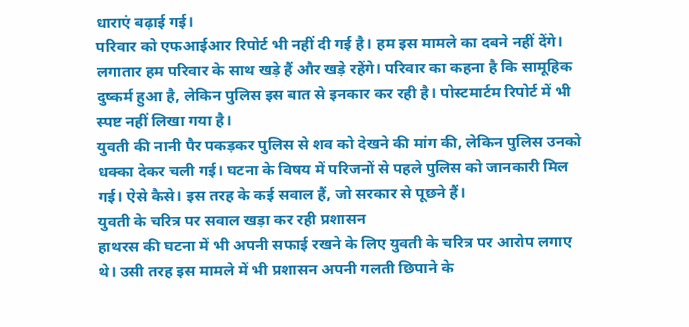धाराएं बढ़ाई गई।
परिवार को एफआईआर रिपोर्ट भी नहीं दी गई है। हम इस मामले का दबने नहीं देंगे। लगातार हम परिवार के साथ खड़े हैं और खड़े रहेंगे। परिवार का कहना है कि सामूहिक दुष्कर्म हुआ है, लेकिन पुलिस इस बात से इनकार कर रही है। पोस्टमार्टम रिपोर्ट में भी स्पष्ट नहीं लिखा गया है।
युवती की नानी पैर पकड़कर पुलिस से शव को देखने की मांग की, लेकिन पुलिस उनको धक्का देकर चली गई। घटना के विषय में परिजनों से पहले पुलिस को जानकारी मिल गई। ऐसे कैसे। इस तरह के कई सवाल हैं, जो सरकार से पूछने हैं।
युवती के चरित्र पर सवाल खड़ा कर रही प्रशासन
हाथरस की घटना में भी अपनी सफाई रखने के लिए युवती के चरित्र पर आरोप लगाए थे। उसी तरह इस मामले में भी प्रशासन अपनी गलती छिपाने के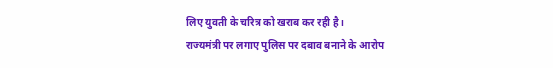लिए युवती के चरित्र को खराब कर रही है।
राज्यमंत्री पर लगाए पुलिस पर दबाव बनाने के आरोप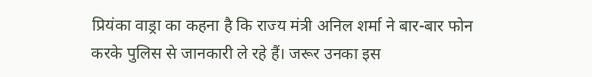प्रियंका वाड्रा का कहना है कि राज्य मंत्री अनिल शर्मा ने बार-बार फोन करके पुलिस से जानकारी ले रहे हैं। जरूर उनका इस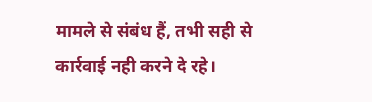मामले से संबंध हैं, तभी सही से कार्रवाई नही करने दे रहे।